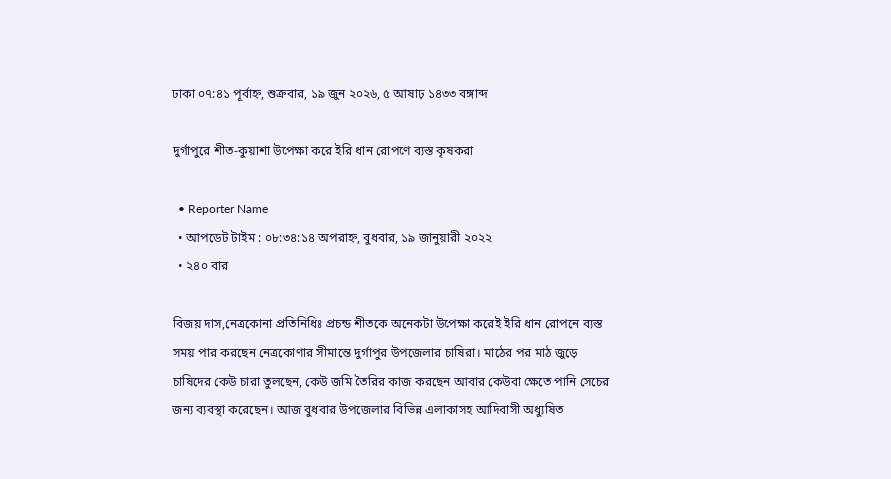ঢাকা ০৭:৪১ পূর্বাহ্ন, শুক্রবার, ১৯ জুন ২০২৬, ৫ আষাঢ় ১৪৩৩ বঙ্গাব্দ

দুর্গাপুরে শীত-কুয়াশা উপেক্ষা করে ইরি ধান রোপণে ব্যস্ত কৃষকরা

  • Reporter Name
  • আপডেট টাইম : ০৮:৩৪:১৪ অপরাহ্ন, বুধবার, ১৯ জানুয়ারী ২০২২
  • ২৪০ বার

বিজয় দাস,নেত্রকোনা প্রতিনিধিঃ প্রচন্ড শীতকে অনেকটা উপেক্ষা করেই ইরি ধান রোপনে ব্যস্ত সময় পার করছেন নেত্রকোণার সীমান্তে দুর্গাপুর উপজেলার চাষিরা। মাঠের পর মাঠ জুড়ে চাষিদের কেউ চারা তুলছেন, কেউ জমি তৈরির কাজ করছেন আবার কেউবা ক্ষেতে পানি সেচের জন্য ব্যবস্থা করেছেন। আজ বুধবার উপজেলার বিভিন্ন এলাকাসহ আদিবাসী অধ্যুষিত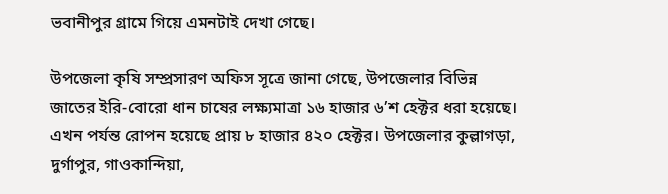ভবানীপুর গ্রামে গিয়ে এমনটাই দেখা গেছে।

উপজেলা কৃষি সম্প্রসারণ অফিস সূত্রে জানা গেছে, উপজেলার বিভিন্ন জাতের ইরি-বোরো ধান চাষের লক্ষ্যমাত্রা ১৬ হাজার ৬’শ হেক্টর ধরা হয়েছে। এখন পর্যন্ত রোপন হয়েছে প্রায় ৮ হাজার ৪২০ হেক্টর। উপজেলার কুল্লাগড়া, দুর্গাপুর, গাওকান্দিয়া,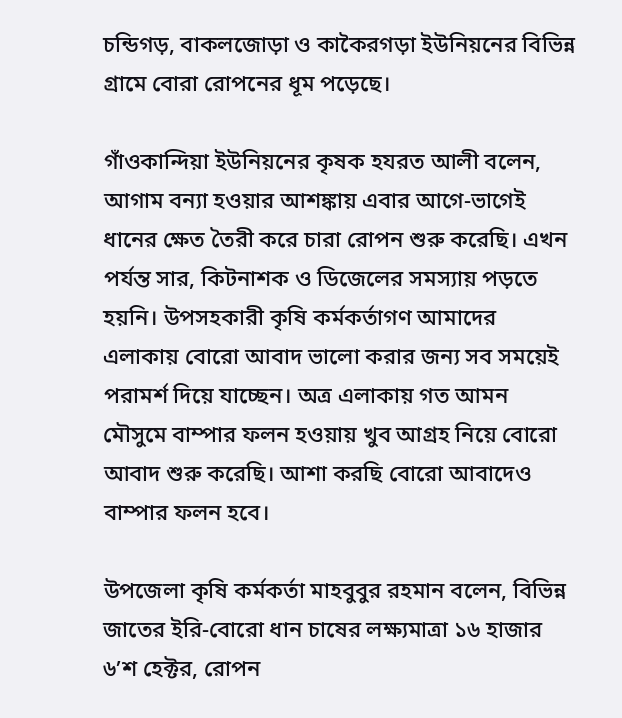চন্ডিগড়, বাকলজোড়া ও কাকৈরগড়া ইউনিয়নের বিভিন্ন গ্রামে বোরা রোপনের ধূম পড়েছে।

গাঁওকান্দিয়া ইউনিয়নের কৃষক হযরত আলী বলেন, আগাম বন্যা হওয়ার আশঙ্কায় এবার আগে-ভাগেই ধানের ক্ষেত তৈরী করে চারা রোপন শুরু করেছি। এখন পর্যন্ত সার, কিটনাশক ও ডিজেলের সমস্যায় পড়তে হয়নি। উপসহকারী কৃষি কর্মকর্তাগণ আমাদের এলাকায় বোরো আবাদ ভালো করার জন্য সব সময়েই পরামর্শ দিয়ে যাচ্ছেন। অত্র এলাকায় গত আমন মৌসুমে বাম্পার ফলন হওয়ায় খুব আগ্রহ নিয়ে বোরো আবাদ শুরু করেছি। আশা করছি বোরো আবাদেও বাম্পার ফলন হবে।

উপজেলা কৃষি কর্মকর্তা মাহবুবুর রহমান বলেন, বিভিন্ন জাতের ইরি-বোরো ধান চাষের লক্ষ্যমাত্রা ১৬ হাজার ৬’শ হেক্টর, রোপন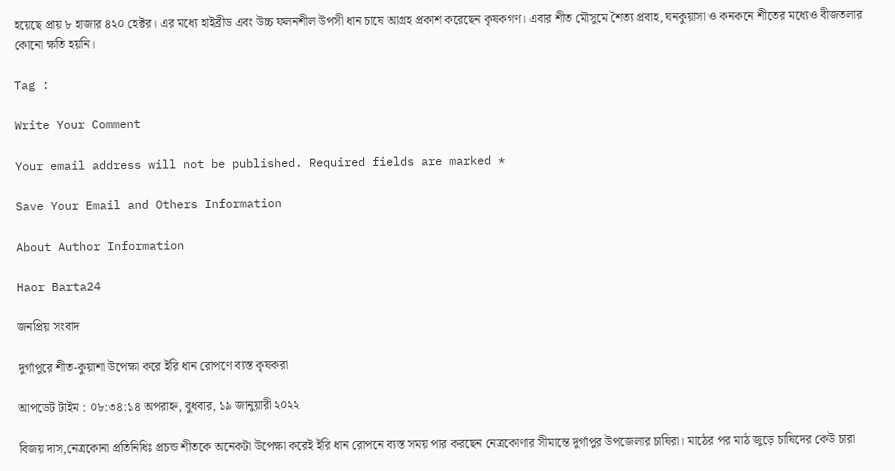হয়েছে প্রায় ৮ হাজার ৪২০ হেক্টর। এর মধ্যে হাইব্রীড এবং উচ্চ ফলনশীল উপসী ধান চাষে আগ্রহ প্রকাশ করেছেন কৃষকগণ। এবার শীত মৌসুমে শৈত্য প্রবাহ, ঘনকুয়াসা ও কনকনে শীতের মধ্যেও বীজতলার কোনো ক্ষতি হয়নি।

Tag :

Write Your Comment

Your email address will not be published. Required fields are marked *

Save Your Email and Others Information

About Author Information

Haor Barta24

জনপ্রিয় সংবাদ

দুর্গাপুরে শীত-কুয়াশা উপেক্ষা করে ইরি ধান রোপণে ব্যস্ত কৃষকরা

আপডেট টাইম : ০৮:৩৪:১৪ অপরাহ্ন, বুধবার, ১৯ জানুয়ারী ২০২২

বিজয় দাস,নেত্রকোনা প্রতিনিধিঃ প্রচন্ড শীতকে অনেকটা উপেক্ষা করেই ইরি ধান রোপনে ব্যস্ত সময় পার করছেন নেত্রকোণার সীমান্তে দুর্গাপুর উপজেলার চাষিরা। মাঠের পর মাঠ জুড়ে চাষিদের কেউ চারা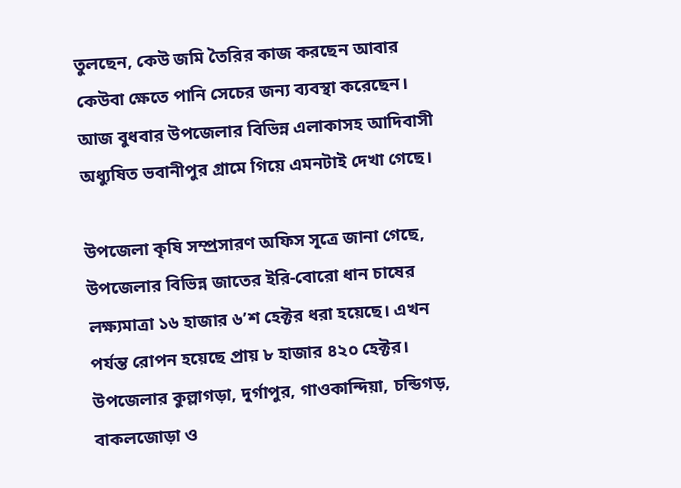তুলছেন, কেউ জমি তৈরির কাজ করছেন আবার কেউবা ক্ষেতে পানি সেচের জন্য ব্যবস্থা করেছেন। আজ বুধবার উপজেলার বিভিন্ন এলাকাসহ আদিবাসী অধ্যুষিত ভবানীপুর গ্রামে গিয়ে এমনটাই দেখা গেছে।

উপজেলা কৃষি সম্প্রসারণ অফিস সূত্রে জানা গেছে, উপজেলার বিভিন্ন জাতের ইরি-বোরো ধান চাষের লক্ষ্যমাত্রা ১৬ হাজার ৬’শ হেক্টর ধরা হয়েছে। এখন পর্যন্ত রোপন হয়েছে প্রায় ৮ হাজার ৪২০ হেক্টর। উপজেলার কুল্লাগড়া, দুর্গাপুর, গাওকান্দিয়া, চন্ডিগড়, বাকলজোড়া ও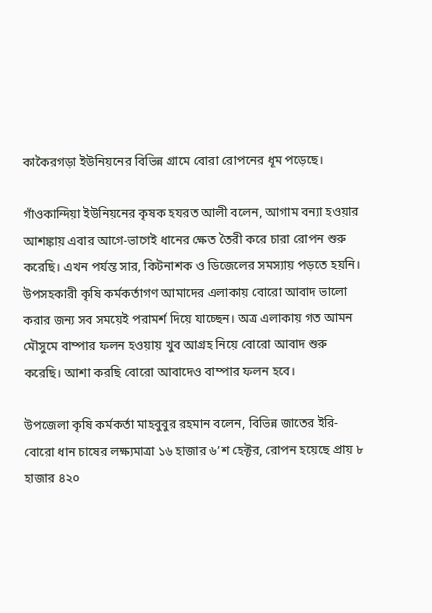কাকৈরগড়া ইউনিয়নের বিভিন্ন গ্রামে বোরা রোপনের ধূম পড়েছে।

গাঁওকান্দিয়া ইউনিয়নের কৃষক হযরত আলী বলেন, আগাম বন্যা হওয়ার আশঙ্কায় এবার আগে-ভাগেই ধানের ক্ষেত তৈরী করে চারা রোপন শুরু করেছি। এখন পর্যন্ত সার, কিটনাশক ও ডিজেলের সমস্যায় পড়তে হয়নি। উপসহকারী কৃষি কর্মকর্তাগণ আমাদের এলাকায় বোরো আবাদ ভালো করার জন্য সব সময়েই পরামর্শ দিয়ে যাচ্ছেন। অত্র এলাকায় গত আমন মৌসুমে বাম্পার ফলন হওয়ায় খুব আগ্রহ নিয়ে বোরো আবাদ শুরু করেছি। আশা করছি বোরো আবাদেও বাম্পার ফলন হবে।

উপজেলা কৃষি কর্মকর্তা মাহবুবুর রহমান বলেন, বিভিন্ন জাতের ইরি-বোরো ধান চাষের লক্ষ্যমাত্রা ১৬ হাজার ৬’শ হেক্টর, রোপন হয়েছে প্রায় ৮ হাজার ৪২০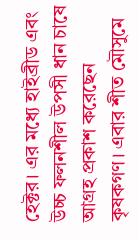হেক্টর। এর মধ্যে হাইব্রীড এবং উচ্চ ফলনশীল উপসী ধান চাষে আগ্রহ প্রকাশ করেছেন কৃষকগণ। এবার শীত মৌসুমে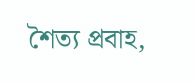শৈত্য প্রবাহ,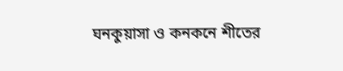ঘনকুয়াসা ও কনকনে শীতের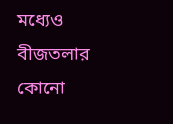মধ্যেও বীজতলার কোনো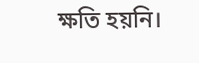ক্ষতি হয়নি।